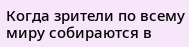Когда зрители по всему миру собираются в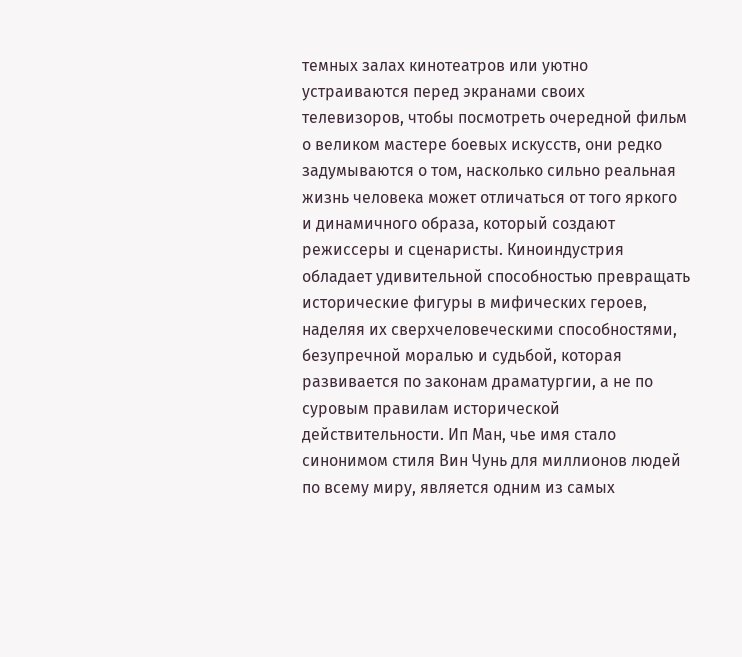темных залах кинотеатров или уютно устраиваются перед экранами своих телевизоров, чтобы посмотреть очередной фильм о великом мастере боевых искусств, они редко задумываются о том, насколько сильно реальная жизнь человека может отличаться от того яркого и динамичного образа, который создают режиссеры и сценаристы. Киноиндустрия обладает удивительной способностью превращать исторические фигуры в мифических героев, наделяя их сверхчеловеческими способностями, безупречной моралью и судьбой, которая развивается по законам драматургии, а не по суровым правилам исторической действительности. Ип Ман, чье имя стало синонимом стиля Вин Чунь для миллионов людей по всему миру, является одним из самых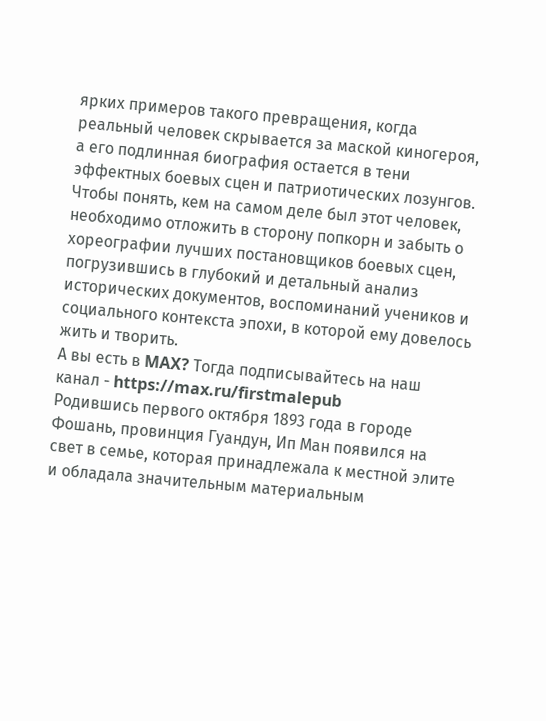ярких примеров такого превращения, когда реальный человек скрывается за маской киногероя, а его подлинная биография остается в тени эффектных боевых сцен и патриотических лозунгов. Чтобы понять, кем на самом деле был этот человек, необходимо отложить в сторону попкорн и забыть о хореографии лучших постановщиков боевых сцен, погрузившись в глубокий и детальный анализ исторических документов, воспоминаний учеников и социального контекста эпохи, в которой ему довелось жить и творить.
А вы есть в MAX? Тогда подписывайтесь на наш канал - https://max.ru/firstmalepub
Родившись первого октября 1893 года в городе Фошань, провинция Гуандун, Ип Ман появился на свет в семье, которая принадлежала к местной элите и обладала значительным материальным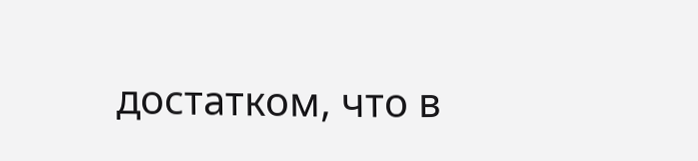достатком, что в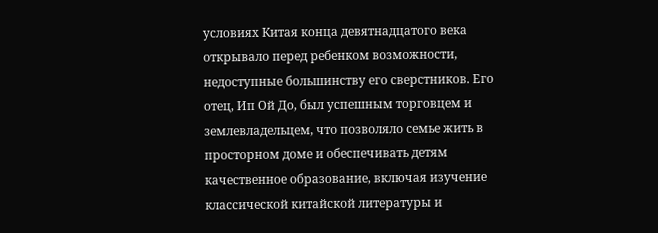условиях Китая конца девятнадцатого века открывало перед ребенком возможности, недоступные большинству его сверстников. Его отец, Ип Ой До, был успешным торговцем и землевладельцем, что позволяло семье жить в просторном доме и обеспечивать детям качественное образование, включая изучение классической китайской литературы и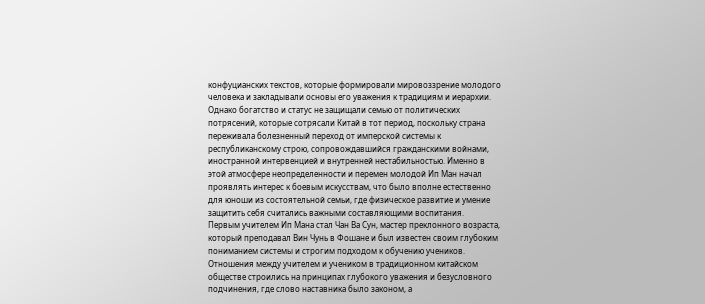конфуцианских текстов, которые формировали мировоззрение молодого человека и закладывали основы его уважения к традициям и иерархии. Однако богатство и статус не защищали семью от политических потрясений, которые сотрясали Китай в тот период, поскольку страна переживала болезненный переход от имперской системы к республиканскому строю, сопровождавшийся гражданскими войнами, иностранной интервенцией и внутренней нестабильностью. Именно в этой атмосфере неопределенности и перемен молодой Ип Ман начал проявлять интерес к боевым искусствам, что было вполне естественно для юноши из состоятельной семьи, где физическое развитие и умение защитить себя считались важными составляющими воспитания.
Первым учителем Ип Мана стал Чан Ва Сун, мастер преклонного возраста, который преподавал Вин Чунь в Фошане и был известен своим глубоким пониманием системы и строгим подходом к обучению учеников. Отношения между учителем и учеником в традиционном китайском обществе строились на принципах глубокого уважения и безусловного подчинения, где слово наставника было законом, а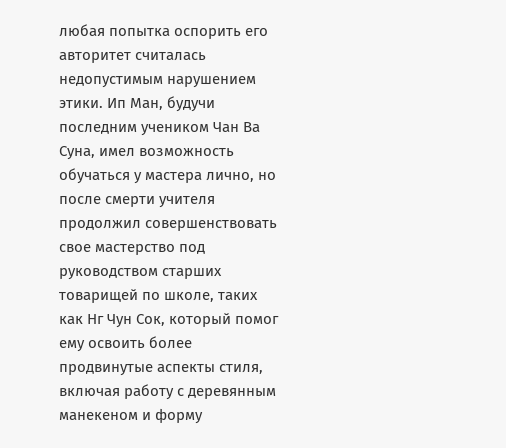любая попытка оспорить его авторитет считалась недопустимым нарушением этики. Ип Ман, будучи последним учеником Чан Ва Суна, имел возможность обучаться у мастера лично, но после смерти учителя продолжил совершенствовать свое мастерство под руководством старших товарищей по школе, таких как Нг Чун Сок, который помог ему освоить более продвинутые аспекты стиля, включая работу с деревянным манекеном и форму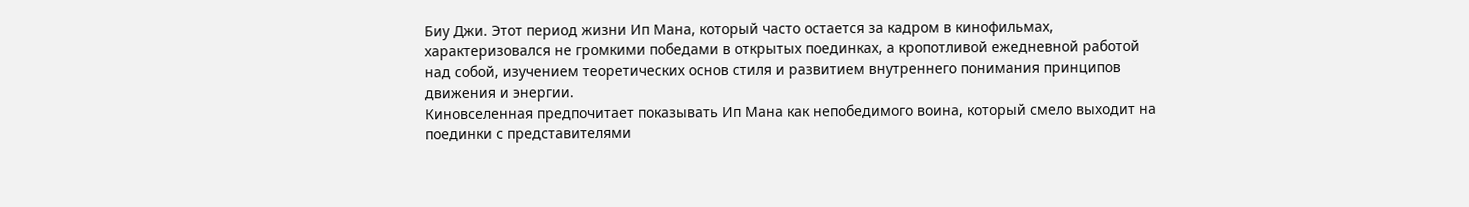Биу Джи. Этот период жизни Ип Мана, который часто остается за кадром в кинофильмах, характеризовался не громкими победами в открытых поединках, а кропотливой ежедневной работой над собой, изучением теоретических основ стиля и развитием внутреннего понимания принципов движения и энергии.
Киновселенная предпочитает показывать Ип Мана как непобедимого воина, который смело выходит на поединки с представителями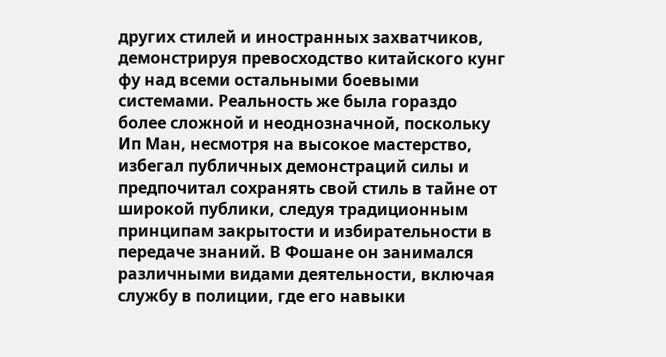других стилей и иностранных захватчиков, демонстрируя превосходство китайского кунг фу над всеми остальными боевыми системами. Реальность же была гораздо более сложной и неоднозначной, поскольку Ип Ман, несмотря на высокое мастерство, избегал публичных демонстраций силы и предпочитал сохранять свой стиль в тайне от широкой публики, следуя традиционным принципам закрытости и избирательности в передаче знаний. В Фошане он занимался различными видами деятельности, включая службу в полиции, где его навыки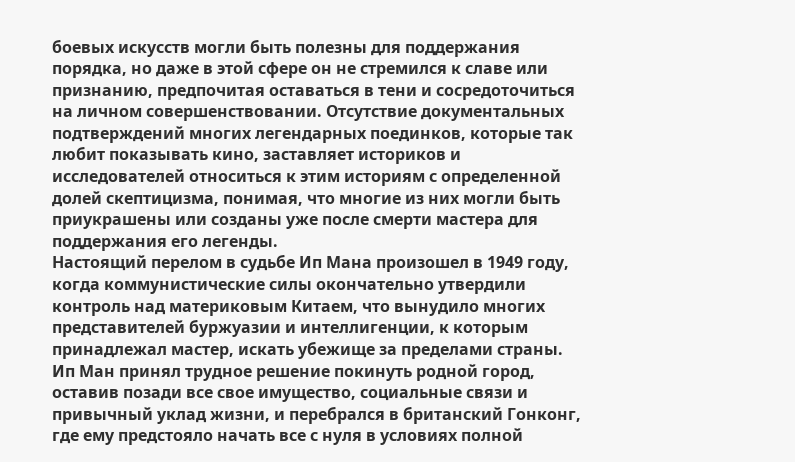боевых искусств могли быть полезны для поддержания порядка, но даже в этой сфере он не стремился к славе или признанию, предпочитая оставаться в тени и сосредоточиться на личном совершенствовании. Отсутствие документальных подтверждений многих легендарных поединков, которые так любит показывать кино, заставляет историков и исследователей относиться к этим историям с определенной долей скептицизма, понимая, что многие из них могли быть приукрашены или созданы уже после смерти мастера для поддержания его легенды.
Настоящий перелом в судьбе Ип Мана произошел в 1949 году, когда коммунистические силы окончательно утвердили контроль над материковым Китаем, что вынудило многих представителей буржуазии и интеллигенции, к которым принадлежал мастер, искать убежище за пределами страны. Ип Ман принял трудное решение покинуть родной город, оставив позади все свое имущество, социальные связи и привычный уклад жизни, и перебрался в британский Гонконг, где ему предстояло начать все с нуля в условиях полной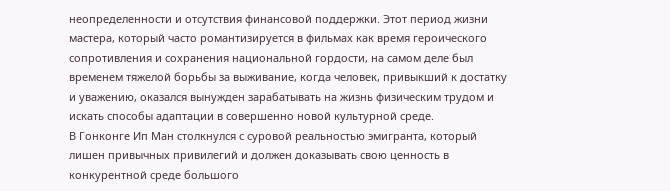неопределенности и отсутствия финансовой поддержки. Этот период жизни мастера, который часто романтизируется в фильмах как время героического сопротивления и сохранения национальной гордости, на самом деле был временем тяжелой борьбы за выживание, когда человек, привыкший к достатку и уважению, оказался вынужден зарабатывать на жизнь физическим трудом и искать способы адаптации в совершенно новой культурной среде.
В Гонконге Ип Ман столкнулся с суровой реальностью эмигранта, который лишен привычных привилегий и должен доказывать свою ценность в конкурентной среде большого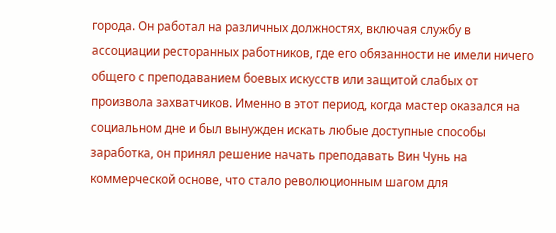города. Он работал на различных должностях, включая службу в ассоциации ресторанных работников, где его обязанности не имели ничего общего с преподаванием боевых искусств или защитой слабых от произвола захватчиков. Именно в этот период, когда мастер оказался на социальном дне и был вынужден искать любые доступные способы заработка, он принял решение начать преподавать Вин Чунь на коммерческой основе, что стало революционным шагом для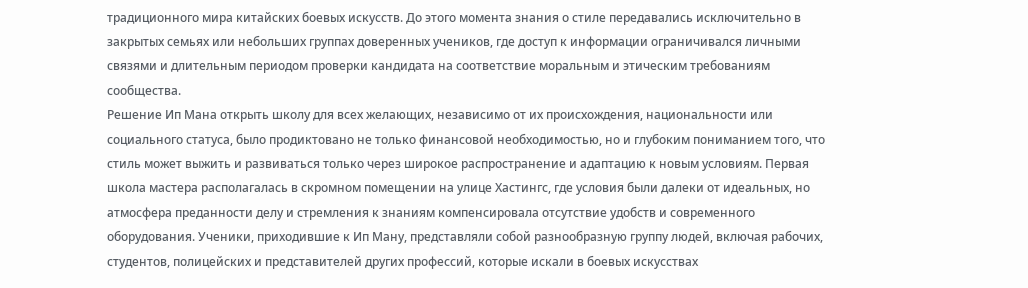традиционного мира китайских боевых искусств. До этого момента знания о стиле передавались исключительно в закрытых семьях или небольших группах доверенных учеников, где доступ к информации ограничивался личными связями и длительным периодом проверки кандидата на соответствие моральным и этическим требованиям сообщества.
Решение Ип Мана открыть школу для всех желающих, независимо от их происхождения, национальности или социального статуса, было продиктовано не только финансовой необходимостью, но и глубоким пониманием того, что стиль может выжить и развиваться только через широкое распространение и адаптацию к новым условиям. Первая школа мастера располагалась в скромном помещении на улице Хастингс, где условия были далеки от идеальных, но атмосфера преданности делу и стремления к знаниям компенсировала отсутствие удобств и современного оборудования. Ученики, приходившие к Ип Ману, представляли собой разнообразную группу людей, включая рабочих, студентов, полицейских и представителей других профессий, которые искали в боевых искусствах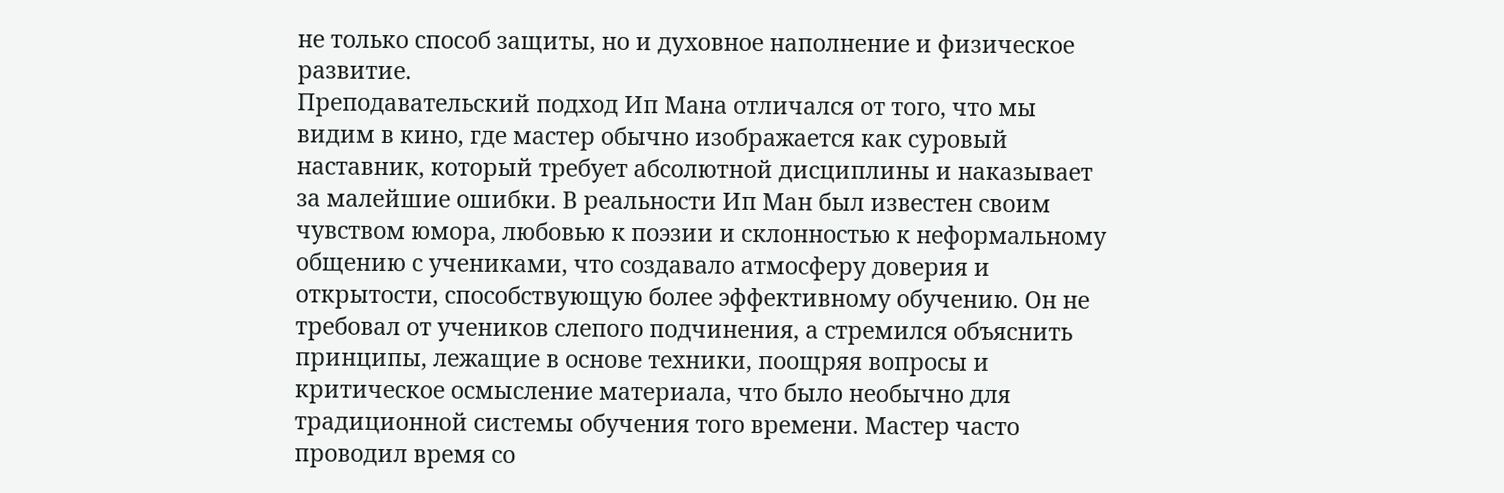не только способ защиты, но и духовное наполнение и физическое развитие.
Преподавательский подход Ип Мана отличался от того, что мы видим в кино, где мастер обычно изображается как суровый наставник, который требует абсолютной дисциплины и наказывает за малейшие ошибки. В реальности Ип Ман был известен своим чувством юмора, любовью к поэзии и склонностью к неформальному общению с учениками, что создавало атмосферу доверия и открытости, способствующую более эффективному обучению. Он не требовал от учеников слепого подчинения, а стремился объяснить принципы, лежащие в основе техники, поощряя вопросы и критическое осмысление материала, что было необычно для традиционной системы обучения того времени. Мастер часто проводил время со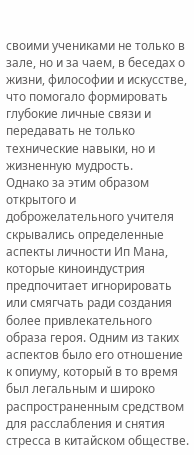своими учениками не только в зале, но и за чаем, в беседах о жизни, философии и искусстве, что помогало формировать глубокие личные связи и передавать не только технические навыки, но и жизненную мудрость.
Однако за этим образом открытого и доброжелательного учителя скрывались определенные аспекты личности Ип Мана, которые киноиндустрия предпочитает игнорировать или смягчать ради создания более привлекательного образа героя. Одним из таких аспектов было его отношение к опиуму, который в то время был легальным и широко распространенным средством для расслабления и снятия стресса в китайском обществе.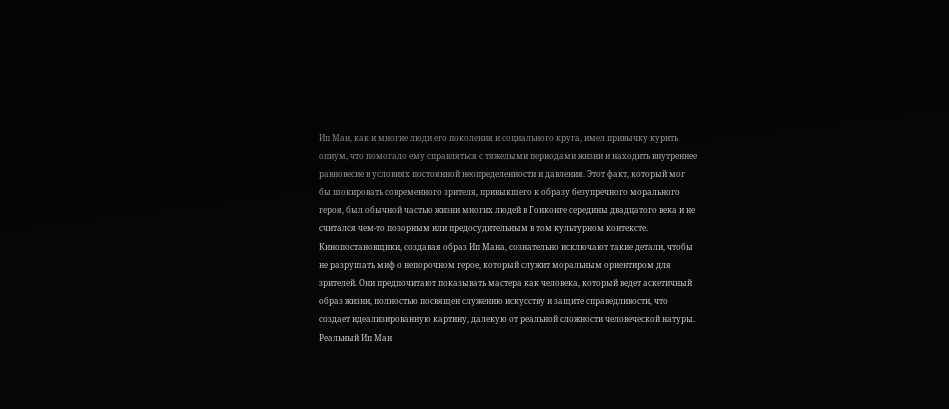Ип Ман, как и многие люди его поколения и социального круга, имел привычку курить опиум, что помогало ему справляться с тяжелыми периодами жизни и находить внутреннее равновесие в условиях постоянной неопределенности и давления. Этот факт, который мог бы шокировать современного зрителя, привыкшего к образу безупречного морального героя, был обычной частью жизни многих людей в Гонконге середины двадцатого века и не считался чем-то позорным или предосудительным в том культурном контексте.
Кинопостановщики, создавая образ Ип Мана, сознательно исключают такие детали, чтобы не разрушать миф о непорочном герое, который служит моральным ориентиром для зрителей. Они предпочитают показывать мастера как человека, который ведет аскетичный образ жизни, полностью посвящен служению искусству и защите справедливости, что создает идеализированную картину, далекую от реальной сложности человеческой натуры. Реальный Ип Ман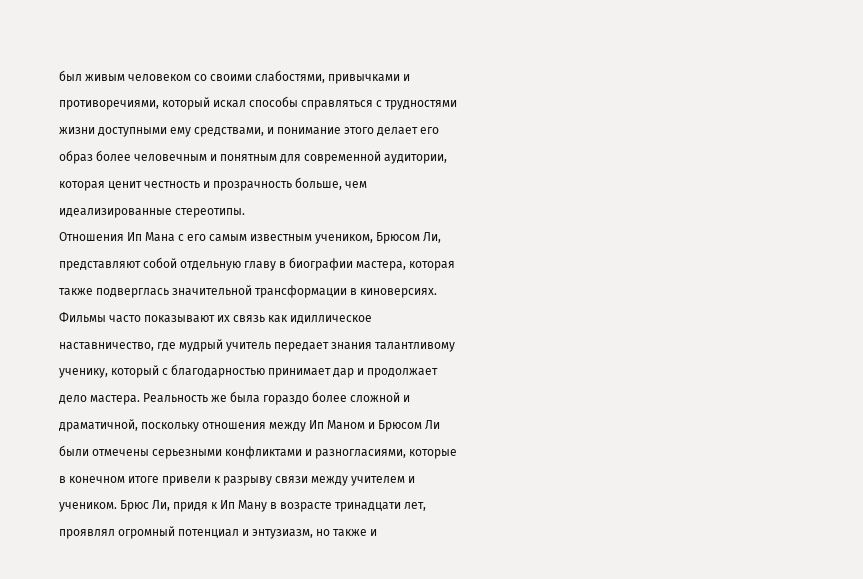был живым человеком со своими слабостями, привычками и противоречиями, который искал способы справляться с трудностями жизни доступными ему средствами, и понимание этого делает его образ более человечным и понятным для современной аудитории, которая ценит честность и прозрачность больше, чем идеализированные стереотипы.
Отношения Ип Мана с его самым известным учеником, Брюсом Ли, представляют собой отдельную главу в биографии мастера, которая также подверглась значительной трансформации в киноверсиях. Фильмы часто показывают их связь как идиллическое наставничество, где мудрый учитель передает знания талантливому ученику, который с благодарностью принимает дар и продолжает дело мастера. Реальность же была гораздо более сложной и драматичной, поскольку отношения между Ип Маном и Брюсом Ли были отмечены серьезными конфликтами и разногласиями, которые в конечном итоге привели к разрыву связи между учителем и учеником. Брюс Ли, придя к Ип Ману в возрасте тринадцати лет, проявлял огромный потенциал и энтузиазм, но также и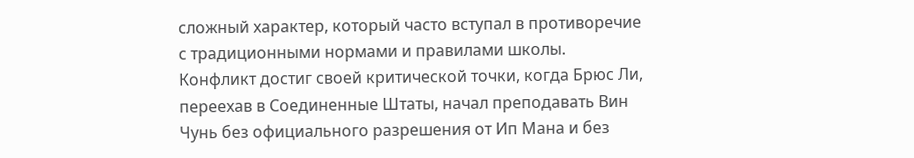сложный характер, который часто вступал в противоречие с традиционными нормами и правилами школы.
Конфликт достиг своей критической точки, когда Брюс Ли, переехав в Соединенные Штаты, начал преподавать Вин Чунь без официального разрешения от Ип Мана и без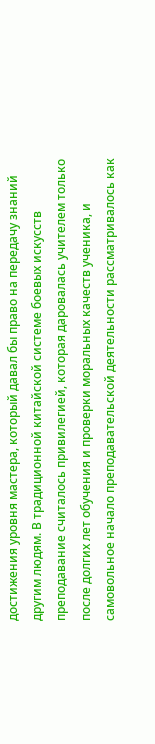достижения уровня мастера, который давал бы право на передачу знаний другим людям. В традиционной китайской системе боевых искусств преподавание считалось привилегией, которая даровалась учителем только после долгих лет обучения и проверки моральных качеств ученика, и самовольное начало преподавательской деятельности рассматривалось как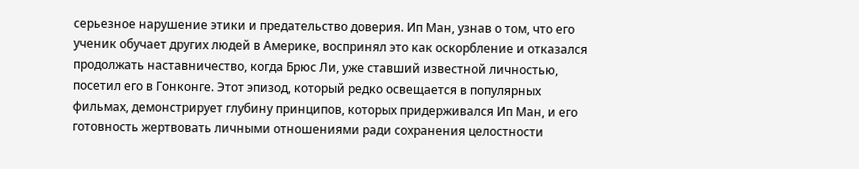серьезное нарушение этики и предательство доверия. Ип Ман, узнав о том, что его ученик обучает других людей в Америке, воспринял это как оскорбление и отказался продолжать наставничество, когда Брюс Ли, уже ставший известной личностью, посетил его в Гонконге. Этот эпизод, который редко освещается в популярных фильмах, демонстрирует глубину принципов, которых придерживался Ип Ман, и его готовность жертвовать личными отношениями ради сохранения целостности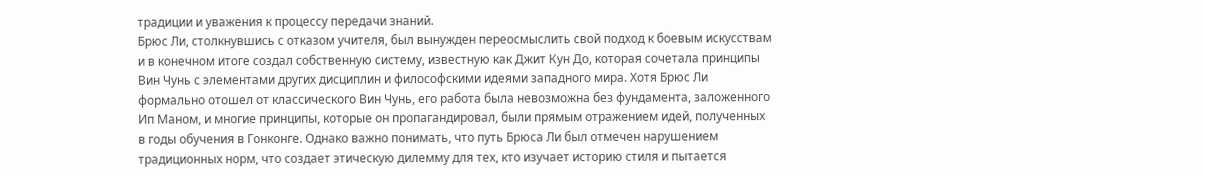традиции и уважения к процессу передачи знаний.
Брюс Ли, столкнувшись с отказом учителя, был вынужден переосмыслить свой подход к боевым искусствам и в конечном итоге создал собственную систему, известную как Джит Кун До, которая сочетала принципы Вин Чунь с элементами других дисциплин и философскими идеями западного мира. Хотя Брюс Ли формально отошел от классического Вин Чунь, его работа была невозможна без фундамента, заложенного Ип Маном, и многие принципы, которые он пропагандировал, были прямым отражением идей, полученных в годы обучения в Гонконге. Однако важно понимать, что путь Брюса Ли был отмечен нарушением традиционных норм, что создает этическую дилемму для тех, кто изучает историю стиля и пытается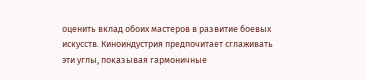оценить вклад обоих мастеров в развитие боевых искусств. Киноиндустрия предпочитает сглаживать эти углы, показывая гармоничные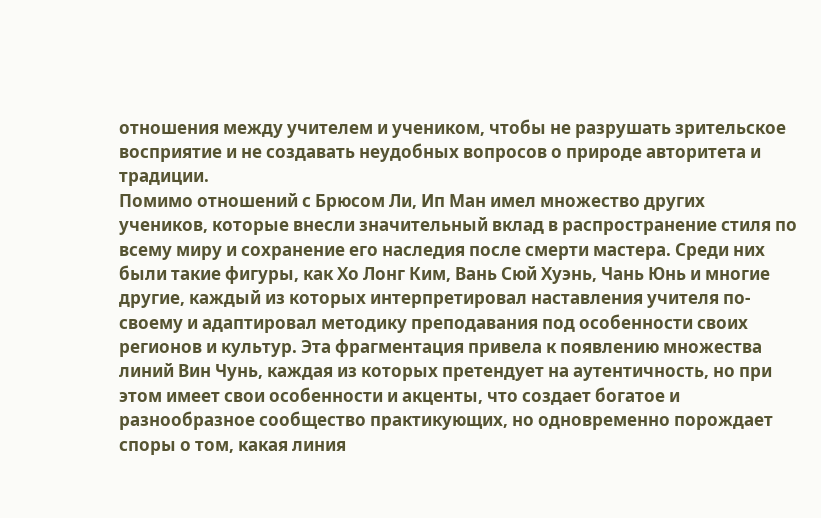отношения между учителем и учеником, чтобы не разрушать зрительское восприятие и не создавать неудобных вопросов о природе авторитета и традиции.
Помимо отношений с Брюсом Ли, Ип Ман имел множество других учеников, которые внесли значительный вклад в распространение стиля по всему миру и сохранение его наследия после смерти мастера. Среди них были такие фигуры, как Хо Лонг Ким, Вань Сюй Хуэнь, Чань Юнь и многие другие, каждый из которых интерпретировал наставления учителя по-своему и адаптировал методику преподавания под особенности своих регионов и культур. Эта фрагментация привела к появлению множества линий Вин Чунь, каждая из которых претендует на аутентичность, но при этом имеет свои особенности и акценты, что создает богатое и разнообразное сообщество практикующих, но одновременно порождает споры о том, какая линия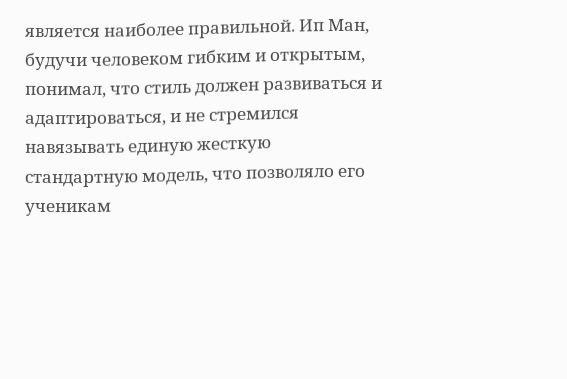является наиболее правильной. Ип Ман, будучи человеком гибким и открытым, понимал, что стиль должен развиваться и адаптироваться, и не стремился навязывать единую жесткую стандартную модель, что позволяло его ученикам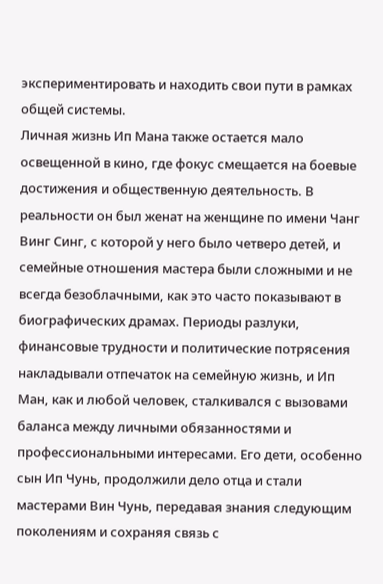экспериментировать и находить свои пути в рамках общей системы.
Личная жизнь Ип Мана также остается мало освещенной в кино, где фокус смещается на боевые достижения и общественную деятельность. В реальности он был женат на женщине по имени Чанг Винг Синг, с которой у него было четверо детей, и семейные отношения мастера были сложными и не всегда безоблачными, как это часто показывают в биографических драмах. Периоды разлуки, финансовые трудности и политические потрясения накладывали отпечаток на семейную жизнь, и Ип Ман, как и любой человек, сталкивался с вызовами баланса между личными обязанностями и профессиональными интересами. Его дети, особенно сын Ип Чунь, продолжили дело отца и стали мастерами Вин Чунь, передавая знания следующим поколениям и сохраняя связь с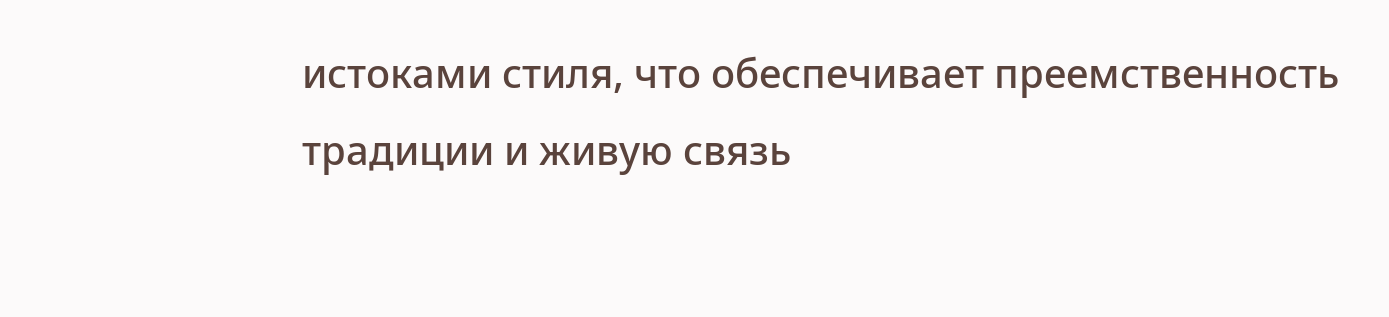истоками стиля, что обеспечивает преемственность традиции и живую связь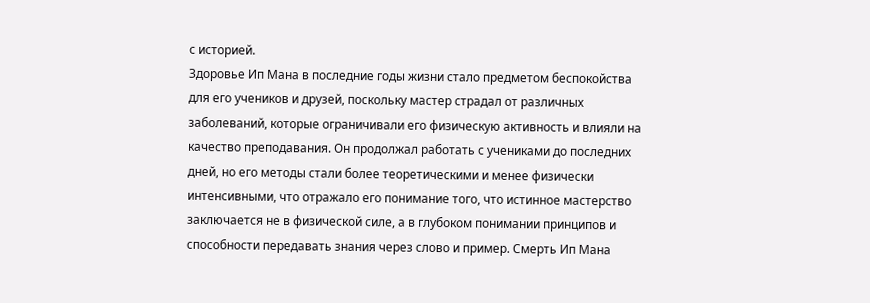с историей.
Здоровье Ип Мана в последние годы жизни стало предметом беспокойства для его учеников и друзей, поскольку мастер страдал от различных заболеваний, которые ограничивали его физическую активность и влияли на качество преподавания. Он продолжал работать с учениками до последних дней, но его методы стали более теоретическими и менее физически интенсивными, что отражало его понимание того, что истинное мастерство заключается не в физической силе, а в глубоком понимании принципов и способности передавать знания через слово и пример. Смерть Ип Мана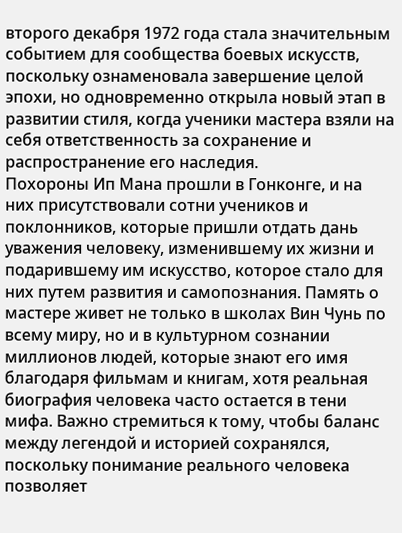второго декабря 1972 года стала значительным событием для сообщества боевых искусств, поскольку ознаменовала завершение целой эпохи, но одновременно открыла новый этап в развитии стиля, когда ученики мастера взяли на себя ответственность за сохранение и распространение его наследия.
Похороны Ип Мана прошли в Гонконге, и на них присутствовали сотни учеников и поклонников, которые пришли отдать дань уважения человеку, изменившему их жизни и подарившему им искусство, которое стало для них путем развития и самопознания. Память о мастере живет не только в школах Вин Чунь по всему миру, но и в культурном сознании миллионов людей, которые знают его имя благодаря фильмам и книгам, хотя реальная биография человека часто остается в тени мифа. Важно стремиться к тому, чтобы баланс между легендой и историей сохранялся, поскольку понимание реального человека позволяет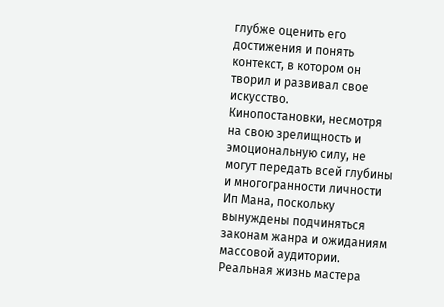глубже оценить его достижения и понять контекст, в котором он творил и развивал свое искусство.
Кинопостановки, несмотря на свою зрелищность и эмоциональную силу, не могут передать всей глубины и многогранности личности Ип Мана, поскольку вынуждены подчиняться законам жанра и ожиданиям массовой аудитории. Реальная жизнь мастера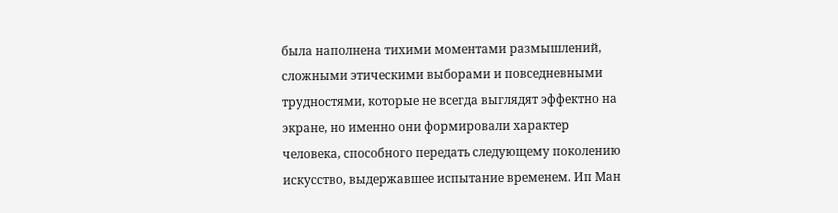была наполнена тихими моментами размышлений, сложными этическими выборами и повседневными трудностями, которые не всегда выглядят эффектно на экране, но именно они формировали характер человека, способного передать следующему поколению искусство, выдержавшее испытание временем. Ип Ман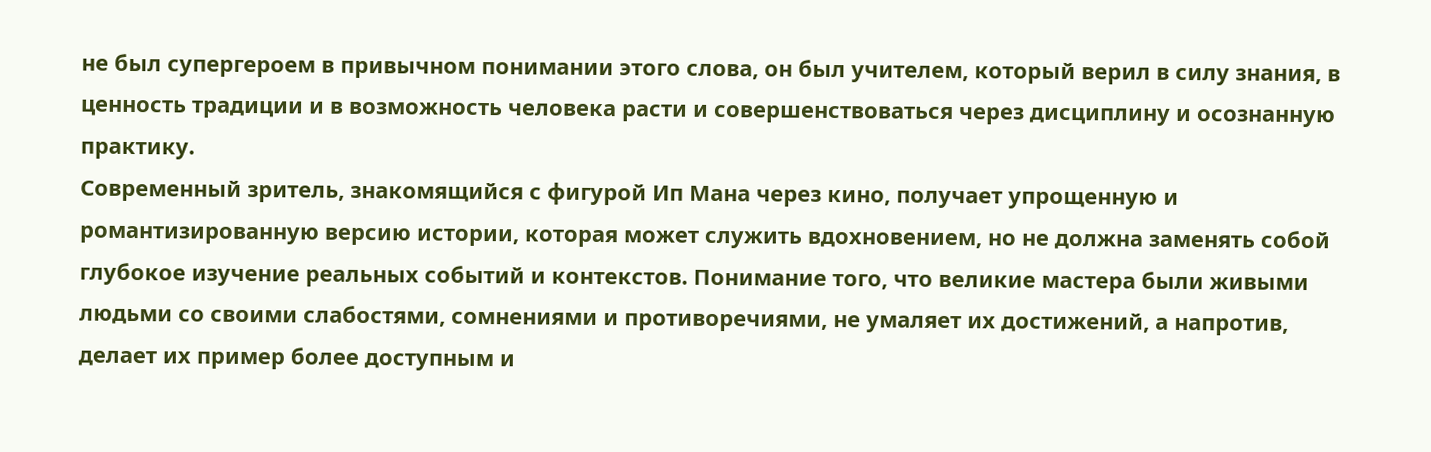не был супергероем в привычном понимании этого слова, он был учителем, который верил в силу знания, в ценность традиции и в возможность человека расти и совершенствоваться через дисциплину и осознанную практику.
Современный зритель, знакомящийся с фигурой Ип Мана через кино, получает упрощенную и романтизированную версию истории, которая может служить вдохновением, но не должна заменять собой глубокое изучение реальных событий и контекстов. Понимание того, что великие мастера были живыми людьми со своими слабостями, сомнениями и противоречиями, не умаляет их достижений, а напротив, делает их пример более доступным и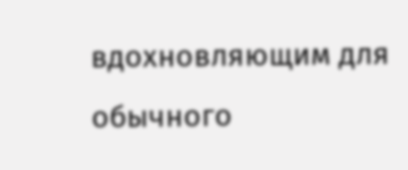вдохновляющим для обычного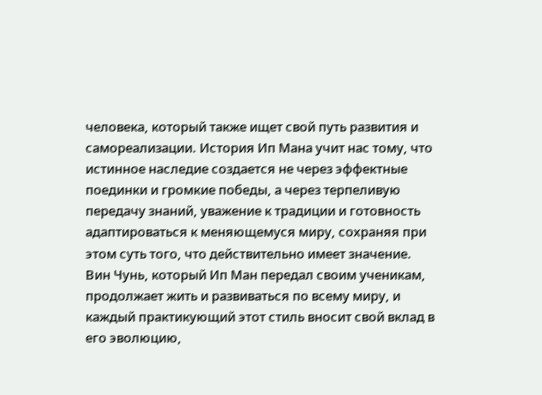человека, который также ищет свой путь развития и самореализации. История Ип Мана учит нас тому, что истинное наследие создается не через эффектные поединки и громкие победы, а через терпеливую передачу знаний, уважение к традиции и готовность адаптироваться к меняющемуся миру, сохраняя при этом суть того, что действительно имеет значение.
Вин Чунь, который Ип Ман передал своим ученикам, продолжает жить и развиваться по всему миру, и каждый практикующий этот стиль вносит свой вклад в его эволюцию,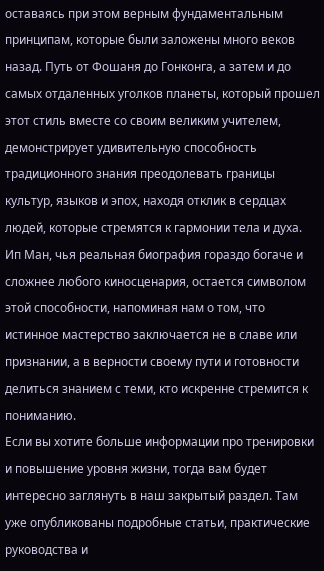оставаясь при этом верным фундаментальным принципам, которые были заложены много веков назад. Путь от Фошаня до Гонконга, а затем и до самых отдаленных уголков планеты, который прошел этот стиль вместе со своим великим учителем, демонстрирует удивительную способность традиционного знания преодолевать границы культур, языков и эпох, находя отклик в сердцах людей, которые стремятся к гармонии тела и духа. Ип Ман, чья реальная биография гораздо богаче и сложнее любого киносценария, остается символом этой способности, напоминая нам о том, что истинное мастерство заключается не в славе или признании, а в верности своему пути и готовности делиться знанием с теми, кто искренне стремится к пониманию.
Если вы хотите больше информации про тренировки и повышение уровня жизни, тогда вам будет интересно заглянуть в наш закрытый раздел. Там уже опубликованы подробные статьи, практические руководства и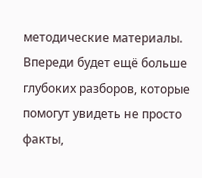методические материалы. Впереди будет ещё больше глубоких разборов, которые помогут увидеть не просто факты,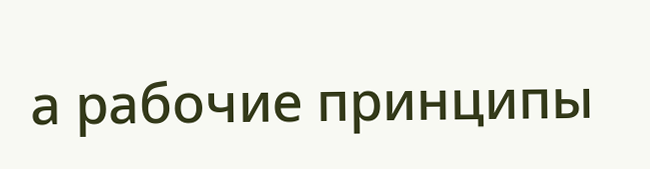а рабочие принципы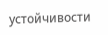устойчивости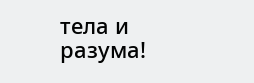тела и разума!